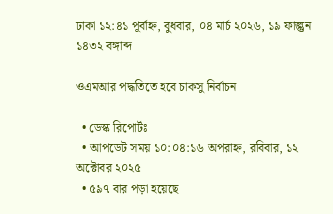ঢাকা ১২:৪১ পূর্বাহ্ন, বুধবার, ০৪ মার্চ ২০২৬, ১৯ ফাল্গুন ১৪৩২ বঙ্গাব্দ

ওএমআর পদ্ধতিতে হবে চাকসু নির্বাচন

  • ডেস্ক রিপোর্টঃ
  • আপডেট সময় ১০:০৪:১৬ অপরাহ্ন, রবিবার, ১২ অক্টোবর ২০২৫
  • ৫৯৭ বার পড়া হয়েছে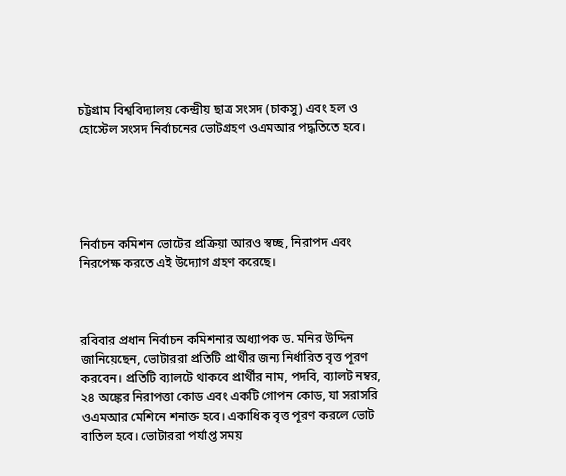চট্টগ্রাম বিশ্ববিদ্যালয় কেন্দ্রীয় ছাত্র সংসদ (চাকসু) এবং হল ও হোস্টেল সংসদ নির্বাচনের ভোটগ্রহণ ওএমআর পদ্ধতিতে হবে।





নির্বাচন কমিশন ভোটের প্রক্রিয়া আরও স্বচ্ছ, নিরাপদ এবং নিরপেক্ষ করতে এই উদ্যোগ গ্রহণ করেছে।



রবিবার প্রধান নির্বাচন কমিশনার অধ্যাপক ড. মনির উদ্দিন জানিয়েছেন, ভোটাররা প্রতিটি প্রার্থীর জন্য নির্ধারিত বৃত্ত পূরণ করবেন। প্রতিটি ব্যালটে থাকবে প্রার্থীর নাম, পদবি, ব্যালট নম্বর, ২৪ অঙ্কের নিরাপত্তা কোড এবং একটি গোপন কোড, যা সরাসরি ওএমআর মেশিনে শনাক্ত হবে। একাধিক বৃত্ত পূরণ করলে ভোট বাতিল হবে। ভোটাররা পর্যাপ্ত সময়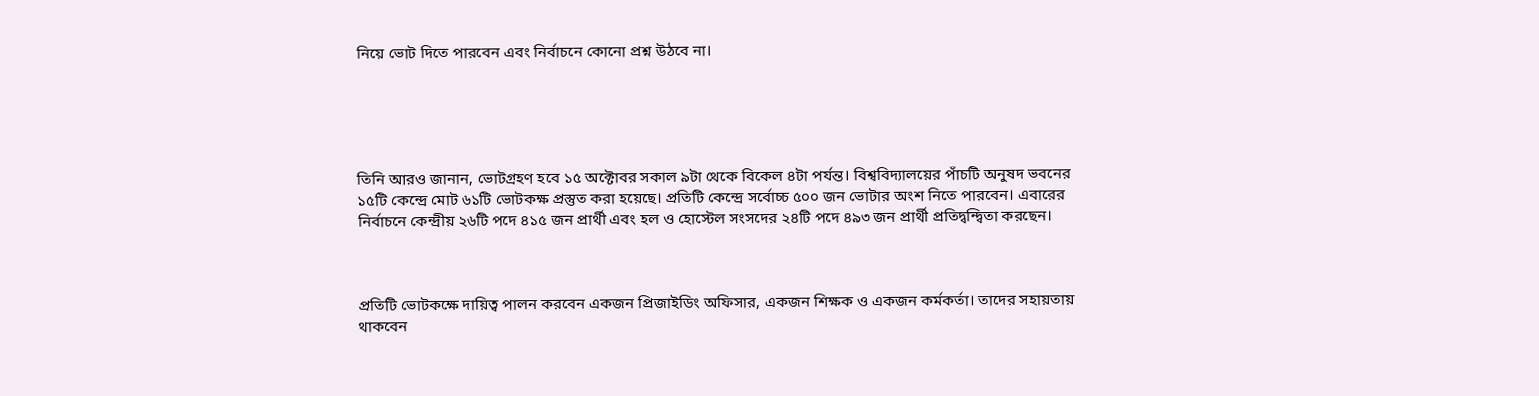নিয়ে ভোট দিতে পারবেন এবং নির্বাচনে কোনো প্রশ্ন উঠবে না।





তিনি আরও জানান, ভোটগ্রহণ হবে ১৫ অক্টোবর সকাল ৯টা থেকে বিকেল ৪টা পর্যন্ত। বিশ্ববিদ্যালয়ের পাঁচটি অনুষদ ভবনের ১৫টি কেন্দ্রে মোট ৬১টি ভোটকক্ষ প্রস্তুত করা হয়েছে। প্রতিটি কেন্দ্রে সর্বোচ্চ ৫০০ জন ভোটার অংশ নিতে পারবেন। এবারের নির্বাচনে কেন্দ্রীয় ২৬টি পদে ৪১৫ জন প্রার্থী এবং হল ও হোস্টেল সংসদের ২৪টি পদে ৪৯৩ জন প্রার্থী প্রতিদ্বন্দ্বিতা করছেন।



প্রতিটি ভোটকক্ষে দায়িত্ব পালন করবেন একজন প্রিজাইডিং অফিসার, একজন শিক্ষক ও একজন কর্মকর্তা। তাদের সহায়তায় থাকবেন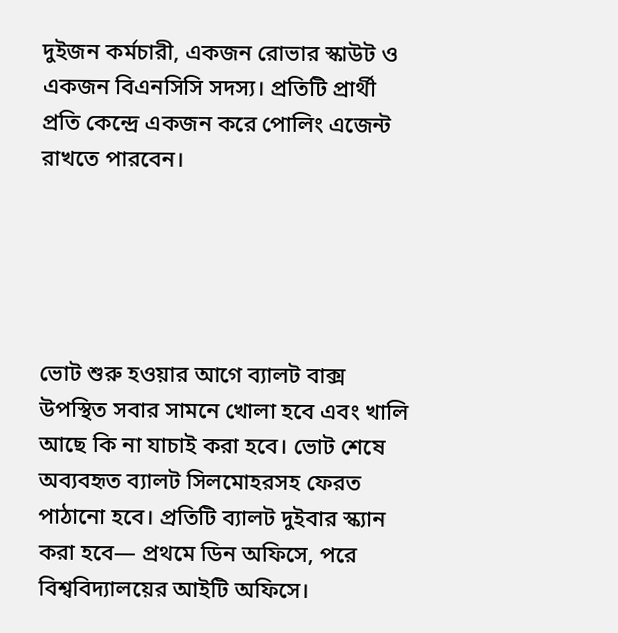দুইজন কর্মচারী, একজন রোভার স্কাউট ও একজন বিএনসিসি সদস্য। প্রতিটি প্রার্থী প্রতি কেন্দ্রে একজন করে পোলিং এজেন্ট রাখতে পারবেন।





ভোট শুরু হওয়ার আগে ব্যালট বাক্স উপস্থিত সবার সামনে খোলা হবে এবং খালি আছে কি না যাচাই করা হবে। ভোট শেষে অব্যবহৃত ব্যালট সিলমোহরসহ ফেরত পাঠানো হবে। প্রতিটি ব্যালট দুইবার স্ক্যান করা হবে— প্রথমে ডিন অফিসে, পরে বিশ্ববিদ্যালয়ের আইটি অফিসে।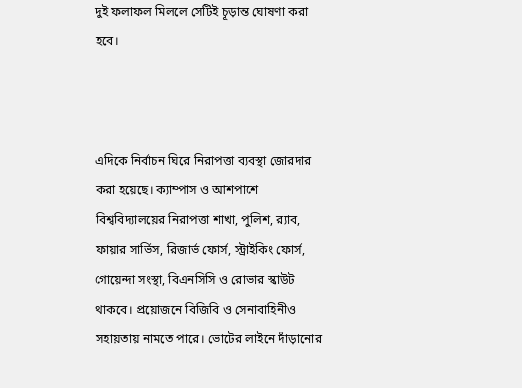দুই ফলাফল মিললে সেটিই চূড়ান্ত ঘোষণা করা হবে।



এদিকে নির্বাচন ঘিরে নিরাপত্তা ব্যবস্থা জোরদার করা হয়েছে। ক্যাম্পাস ও আশপাশে বিশ্ববিদ্যালয়ের নিরাপত্তা শাখা, পুলিশ, র‌্যাব, ফায়ার সার্ভিস, রিজার্ভ ফোর্স, স্ট্রাইকিং ফোর্স, গোয়েন্দা সংস্থা, বিএনসিসি ও রোভার স্কাউট থাকবে। প্রয়োজনে বিজিবি ও সেনাবাহিনীও সহায়তায় নামতে পারে। ভোটের লাইনে দাঁড়ানোর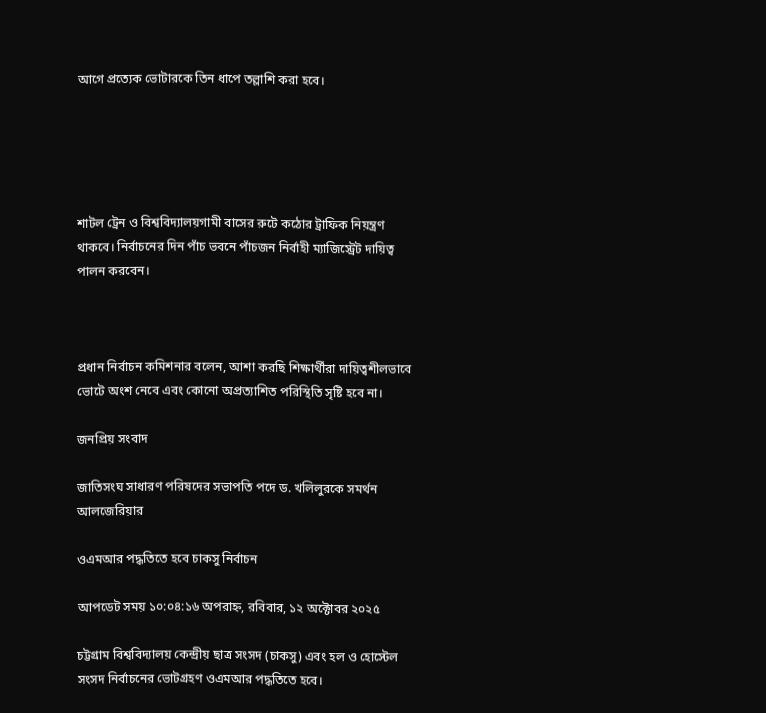আগে প্রত্যেক ভোটারকে তিন ধাপে তল্লাশি করা হবে।





শাটল ট্রেন ও বিশ্ববিদ্যালয়গামী বাসের রুটে কঠোর ট্রাফিক নিয়ন্ত্রণ থাকবে। নির্বাচনের দিন পাঁচ ভবনে পাঁচজন নির্বাহী ম্যাজিস্ট্রেট দায়িত্ব পালন করবেন।



প্রধান নির্বাচন কমিশনার বলেন, আশা করছি শিক্ষার্থীরা দায়িত্বশীলভাবে ভোটে অংশ নেবে এবং কোনো অপ্রত্যাশিত পরিস্থিতি সৃষ্টি হবে না।

জনপ্রিয় সংবাদ

জাতিসংঘ সাধারণ পরিষদের সভাপতি পদে ড. খলিলুরকে সমর্থন আলজেরিয়ার

ওএমআর পদ্ধতিতে হবে চাকসু নির্বাচন

আপডেট সময় ১০:০৪:১৬ অপরাহ্ন, রবিবার, ১২ অক্টোবর ২০২৫

চট্টগ্রাম বিশ্ববিদ্যালয় কেন্দ্রীয় ছাত্র সংসদ (চাকসু) এবং হল ও হোস্টেল সংসদ নির্বাচনের ভোটগ্রহণ ওএমআর পদ্ধতিতে হবে।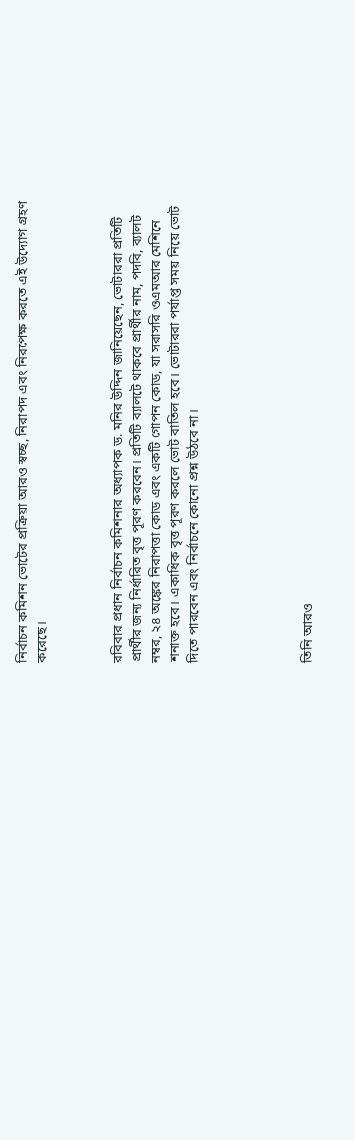নির্বাচন কমিশন ভোটের প্রক্রিয়া আরও স্বচ্ছ, নিরাপদ এবং নিরপেক্ষ করতে এই উদ্যোগ গ্রহণ করেছে।



রবিবার প্রধান নির্বাচন কমিশনার অধ্যাপক ড. মনির উদ্দিন জানিয়েছেন, ভোটাররা প্রতিটি প্রার্থীর জন্য নির্ধারিত বৃত্ত পূরণ করবেন। প্রতিটি ব্যালটে থাকবে প্রার্থীর নাম, পদবি, ব্যালট নম্বর, ২৪ অঙ্কের নিরাপত্তা কোড এবং একটি গোপন কোড, যা সরাসরি ওএমআর মেশিনে শনাক্ত হবে। একাধিক বৃত্ত পূরণ করলে ভোট বাতিল হবে। ভোটাররা পর্যাপ্ত সময় নিয়ে ভোট দিতে পারবেন এবং নির্বাচনে কোনো প্রশ্ন উঠবে না।





তিনি আরও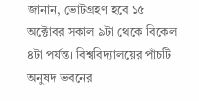জানান, ভোটগ্রহণ হবে ১৫ অক্টোবর সকাল ৯টা থেকে বিকেল ৪টা পর্যন্ত। বিশ্ববিদ্যালয়ের পাঁচটি অনুষদ ভবনের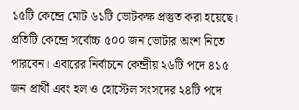১৫টি কেন্দ্রে মোট ৬১টি ভোটকক্ষ প্রস্তুত করা হয়েছে। প্রতিটি কেন্দ্রে সর্বোচ্চ ৫০০ জন ভোটার অংশ নিতে পারবেন। এবারের নির্বাচনে কেন্দ্রীয় ২৬টি পদে ৪১৫ জন প্রার্থী এবং হল ও হোস্টেল সংসদের ২৪টি পদে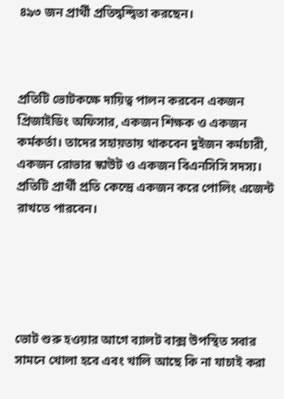৪৯৩ জন প্রার্থী প্রতিদ্বন্দ্বিতা করছেন।



প্রতিটি ভোটকক্ষে দায়িত্ব পালন করবেন একজন প্রিজাইডিং অফিসার, একজন শিক্ষক ও একজন কর্মকর্তা। তাদের সহায়তায় থাকবেন দুইজন কর্মচারী, একজন রোভার স্কাউট ও একজন বিএনসিসি সদস্য। প্রতিটি প্রার্থী প্রতি কেন্দ্রে একজন করে পোলিং এজেন্ট রাখতে পারবেন।





ভোট শুরু হওয়ার আগে ব্যালট বাক্স উপস্থিত সবার সামনে খোলা হবে এবং খালি আছে কি না যাচাই করা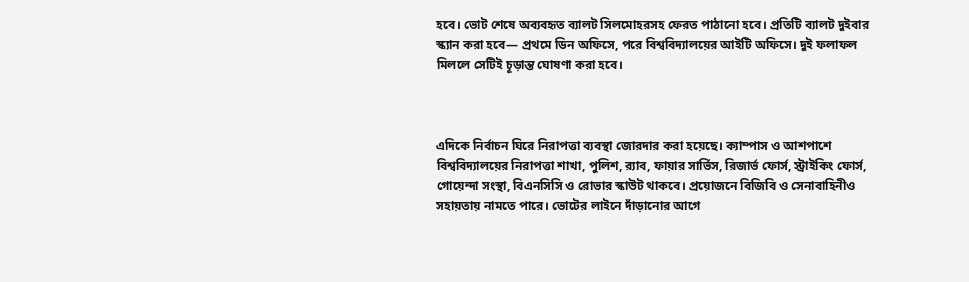হবে। ভোট শেষে অব্যবহৃত ব্যালট সিলমোহরসহ ফেরত পাঠানো হবে। প্রতিটি ব্যালট দুইবার স্ক্যান করা হবে— প্রথমে ডিন অফিসে, পরে বিশ্ববিদ্যালয়ের আইটি অফিসে। দুই ফলাফল মিললে সেটিই চূড়ান্ত ঘোষণা করা হবে।



এদিকে নির্বাচন ঘিরে নিরাপত্তা ব্যবস্থা জোরদার করা হয়েছে। ক্যাম্পাস ও আশপাশে বিশ্ববিদ্যালয়ের নিরাপত্তা শাখা, পুলিশ, র‌্যাব, ফায়ার সার্ভিস, রিজার্ভ ফোর্স, স্ট্রাইকিং ফোর্স, গোয়েন্দা সংস্থা, বিএনসিসি ও রোভার স্কাউট থাকবে। প্রয়োজনে বিজিবি ও সেনাবাহিনীও সহায়তায় নামতে পারে। ভোটের লাইনে দাঁড়ানোর আগে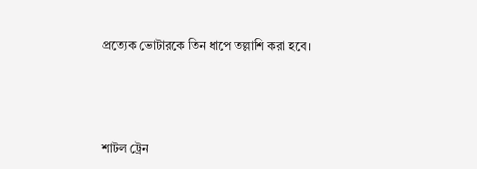প্রত্যেক ভোটারকে তিন ধাপে তল্লাশি করা হবে।





শাটল ট্রেন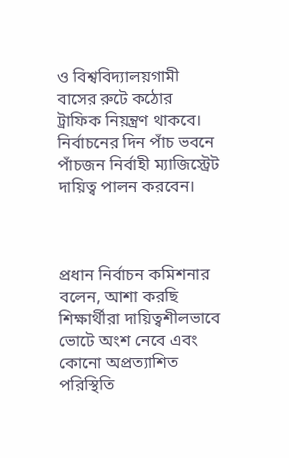ও বিশ্ববিদ্যালয়গামী বাসের রুটে কঠোর ট্রাফিক নিয়ন্ত্রণ থাকবে। নির্বাচনের দিন পাঁচ ভবনে পাঁচজন নির্বাহী ম্যাজিস্ট্রেট দায়িত্ব পালন করবেন।



প্রধান নির্বাচন কমিশনার বলেন, আশা করছি শিক্ষার্থীরা দায়িত্বশীলভাবে ভোটে অংশ নেবে এবং কোনো অপ্রত্যাশিত পরিস্থিতি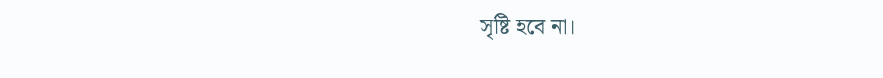সৃষ্টি হবে না।